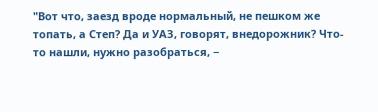"Вот что, заезд вроде нормальный, не пешком же топать, а Степ? Да и УАЗ, говорят, внедорожник? Что-то нашли, нужно разобраться, −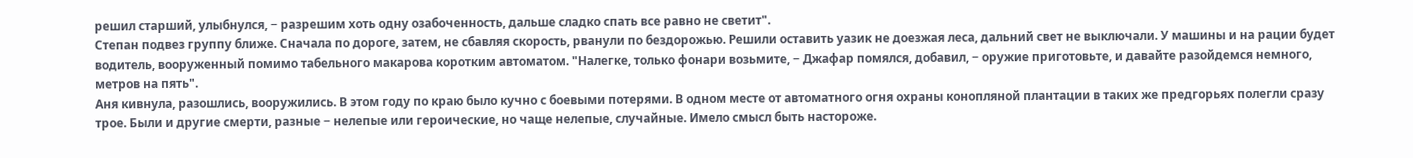решил старший, улыбнулся, − разрешим хоть одну озабоченность, дальше сладко спать все равно не светит".
Степан подвез группу ближе. Сначала по дороге, затем, не сбавляя скорость, рванули по бездорожью. Решили оставить уазик не доезжая леса, дальний свет не выключали. У машины и на рации будет водитель, вооруженный помимо табельного макарова коротким автоматом. "Налегке, только фонари возьмите, − Джафар помялся, добавил, − оружие приготовьте, и давайте разойдемся немного, метров на пять".
Аня кивнула, разошлись, вооружились. В этом году по краю было кучно с боевыми потерями. В одном месте от автоматного огня охраны конопляной плантации в таких же предгорьях полегли сразу трое. Были и другие смерти, разные − нелепые или героические, но чаще нелепые, случайные. Имело смысл быть настороже.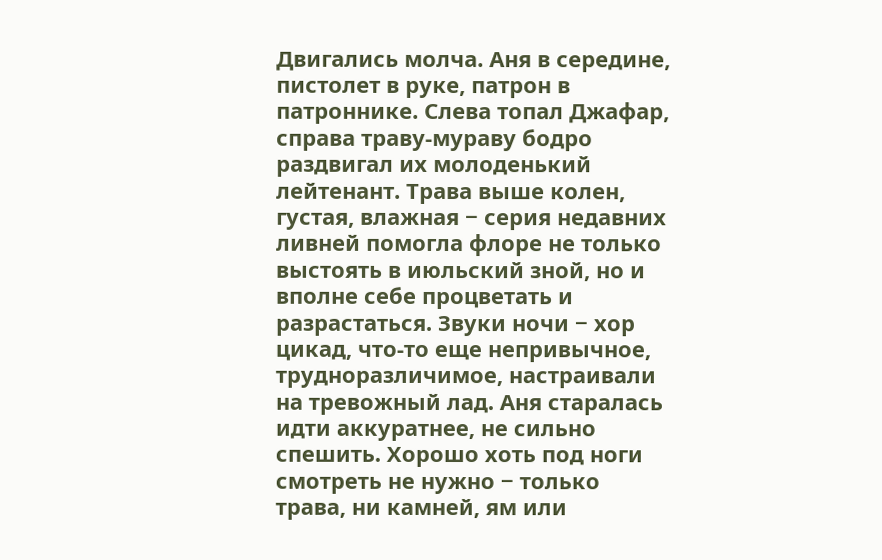Двигались молча. Аня в середине, пистолет в руке, патрон в патроннике. Слева топал Джафар, справа траву-мураву бодро раздвигал их молоденький лейтенант. Трава выше колен, густая, влажная − серия недавних ливней помогла флоре не только выстоять в июльский зной, но и вполне себе процветать и разрастаться. Звуки ночи − хор цикад, что-то еще непривычное, трудноразличимое, настраивали на тревожный лад. Аня старалась идти аккуратнее, не сильно спешить. Хорошо хоть под ноги смотреть не нужно − только трава, ни камней, ям или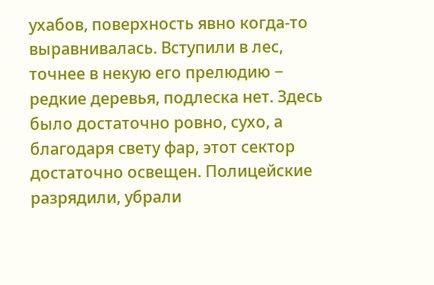ухабов, поверхность явно когда-то выравнивалась. Вступили в лес, точнее в некую его прелюдию − редкие деревья, подлеска нет. Здесь было достаточно ровно, сухо, а благодаря свету фар, этот сектор достаточно освещен. Полицейские разрядили, убрали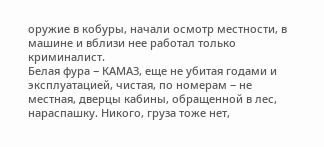оружие в кобуры, начали осмотр местности, в машине и вблизи нее работал только криминалист.
Белая фура − КАМАЗ, еще не убитая годами и эксплуатацией, чистая, по номерам − не местная, дверцы кабины, обращенной в лес, нараспашку. Никого, груза тоже нет,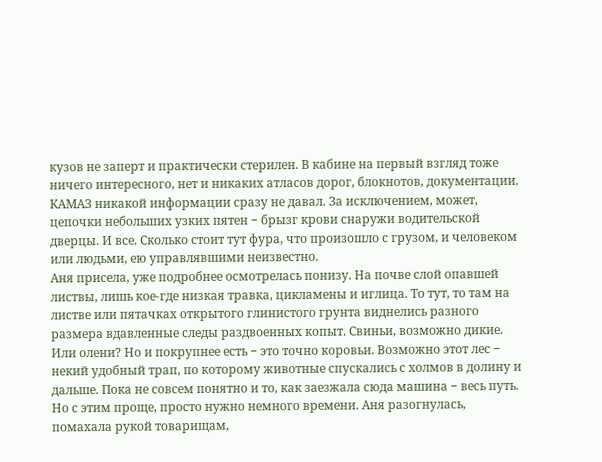кузов не заперт и практически стерилен. В кабине на первый взгляд тоже ничего интересного, нет и никаких атласов дорог, блокнотов, документации. КАМАЗ никакой информации сразу не давал. За исключением, может, цепочки небольших узких пятен − брызг крови снаружи водительской дверцы. И все. Сколько стоит тут фура, что произошло с грузом, и человеком или людьми, ею управлявшими неизвестно.
Аня присела, уже подробнее осмотрелась понизу. На почве слой опавшей листвы, лишь кое-где низкая травка, цикламены и иглица. То тут, то там на листве или пятачках открытого глинистого грунта виднелись разного размера вдавленные следы раздвоенных копыт. Свиньи, возможно дикие. Или олени? Но и покрупнее есть − это точно коровьи. Возможно этот лес − некий удобный трап, по которому животные спускались с холмов в долину и дальше. Пока не совсем понятно и то, как заезжала сюда машина − весь путь. Но с этим проще, просто нужно немного времени. Аня разогнулась, помахала рукой товарищам,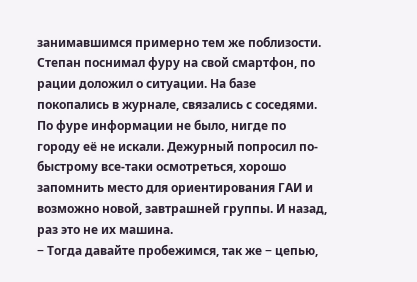занимавшимся примерно тем же поблизости.
Степан поснимал фуру на свой смартфон, по рации доложил о ситуации. На базе покопались в журнале, связались с соседями. По фуре информации не было, нигде по городу её не искали. Дежурный попросил по-быстрому все-таки осмотреться, хорошо запомнить место для ориентирования ГАИ и возможно новой, завтрашней группы. И назад, раз это не их машина.
− Тогда давайте пробежимся, так же − цепью,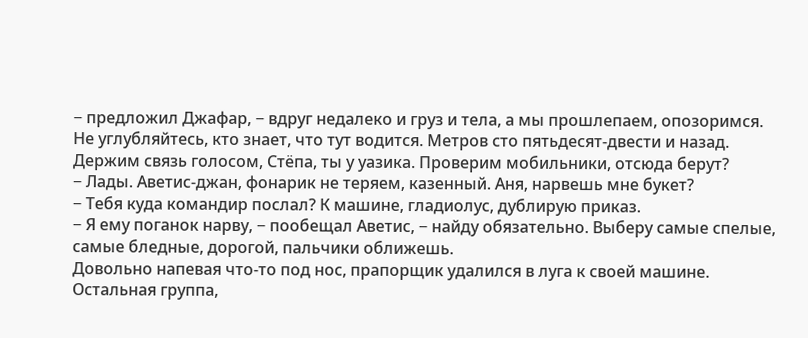− предложил Джафар, − вдруг недалеко и груз и тела, а мы прошлепаем, опозоримся. Не углубляйтесь, кто знает, что тут водится. Метров сто пятьдесят-двести и назад. Держим связь голосом, Стёпа, ты у уазика. Проверим мобильники, отсюда берут?
− Лады. Аветис-джан, фонарик не теряем, казенный. Аня, нарвешь мне букет?
− Тебя куда командир послал? К машине, гладиолус, дублирую приказ.
− Я ему поганок нарву, − пообещал Аветис, − найду обязательно. Выберу самые спелые, самые бледные, дорогой, пальчики оближешь.
Довольно напевая что-то под нос, прапорщик удалился в луга к своей машине.
Остальная группа,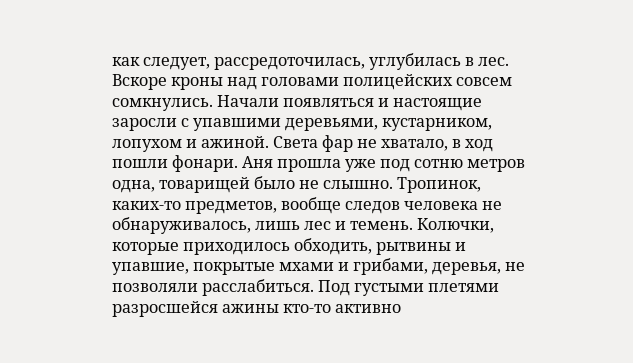как следует, рассредоточилась, углубилась в лес. Вскоре кроны над головами полицейских совсем сомкнулись. Начали появляться и настоящие заросли с упавшими деревьями, кустарником, лопухом и ажиной. Света фар не хватало, в ход пошли фонари. Аня прошла уже под сотню метров одна, товарищей было не слышно. Тропинок, каких-то предметов, вообще следов человека не обнаруживалось, лишь лес и темень. Колючки, которые приходилось обходить, рытвины и упавшие, покрытые мхами и грибами, деревья, не позволяли расслабиться. Под густыми плетями разросшейся ажины кто-то активно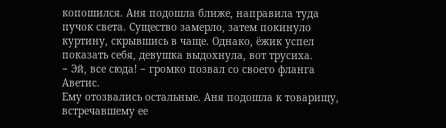копошился. Аня подошла ближе, направила туда пучок света. Существо замерло, затем покинуло куртину, скрывшись в чаще. Однако, ёжик успел показать себя, девушка выдохнула, вот трусиха.
− Эй, все сюда! − громко позвал со своего фланга Аветис.
Ему отозвались остальные. Аня подошла к товарищу, встречавшему ее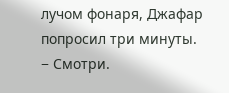лучом фонаря, Джафар попросил три минуты.
− Смотри.